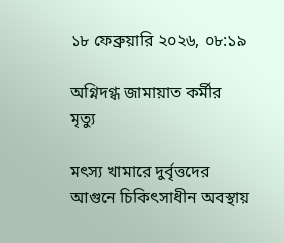১৮ ফেব্রুয়ারি ২০২৬, ০৮:১৯

অগ্নিদগ্ধ জামায়াত কর্মীর মৃত্যু

মৎস্য খামারে দুর্বৃত্তদের আগুনে চিকিৎসাধীন অবস্থায়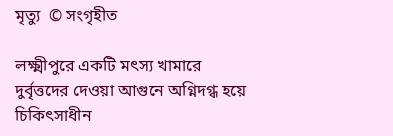মৃত্যু  © সংগৃহীত

লক্ষ্মীপুরে একটি মৎস্য খামারে দুর্বৃত্তদের দেওয়া আগুনে অগ্নিদগ্ধ হয়ে চিকিৎসাধীন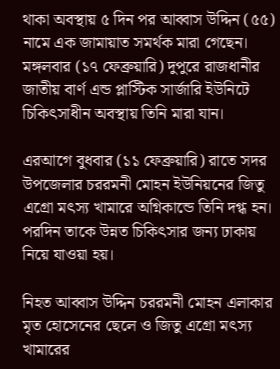থাকা অবস্থায় ৫ দিন পর আব্বাস উদ্দিন (৫৫) নামে এক জামায়াত সমর্থক মারা গেছেন। মঙ্গলবার (১৭ ফেব্রুয়ারি) দুপুরে রাজধানীর জাতীয় বার্ণ এন্ড প্লাস্টিক সার্জারি ইউনিটে চিকিৎসাধীন অবস্থায় তিনি মারা যান।

এরআগে বুধবার (১১ ফেব্রুয়ারি) রাতে সদর উপজেলার চররমনী মোহন ইউনিয়নের জিতু এগ্রো মৎস্য খামারে অগ্নিকান্ডে তিনি দগ্ধ হন। পরদিন তাকে উন্নত চিকিৎসার জন্য ঢাকায় নিয়ে যাওয়া হয়।

নিহত আব্বাস উদ্দিন চররমনী মোহন এলাকার মৃত হোসেনের ছেলে ও জিতু এগ্রো মৎস্য খামারের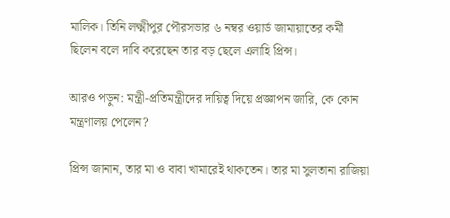মালিক। তিনি লক্ষ্মীপুর পৌরসভার ৬ নম্বর ওয়ার্ড জামায়াতের কর্মী ছিলেন বলে দাবি করেছেন তার বড় ছেলে এলাহি প্রিন্স।

আরও পড়ুন: মন্ত্রী-প্রতিমন্ত্রীদের দায়িত্ব দিয়ে প্রজ্ঞাপন জারি, কে কোন মন্ত্রণালয় পেলেন?

প্রিন্স জানান, তার মা ও বাবা খামারেই থাকতেন। তার মা সুলতানা রাজিয়া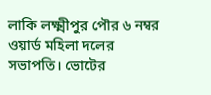লাকি লক্ষ্মীপুর পৌর ৬ নম্বর ওয়ার্ড মহিলা দলের সভাপতি। ভোটের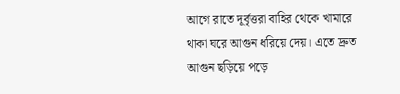আগে রাতে দূর্বৃত্তরা বাহির থেকে খামারে থাকা ঘরে আগুন ধরিয়ে দেয়। এতে দ্রুত আগুন ছড়িয়ে পড়ে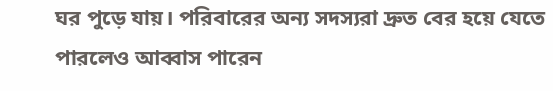ঘর পুড়ে যায়। পরিবারের অন্য সদস্যরা দ্রুত বের হয়ে যেতে পারলেও আব্বাস পারেন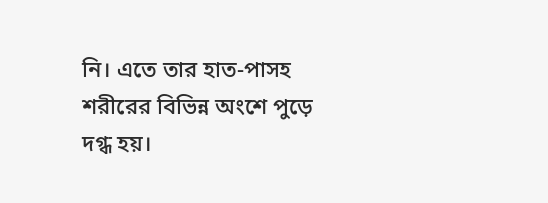নি। এতে তার হাত-পাসহ শরীরের বিভিন্ন অংশে পুড়ে দগ্ধ হয়।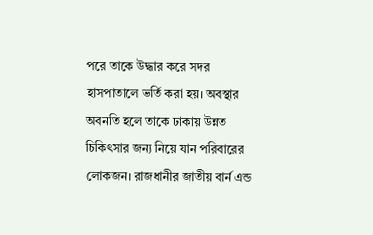পরে তাকে উদ্ধার করে সদর হাসপাতালে ভর্তি করা হয়। অবস্থার অবনতি হলে তাকে ঢাকায় উন্নত চিকিৎসার জন্য নিয়ে যান পরিবারের লোকজন। রাজধানীর জাতীয় বার্ন এন্ড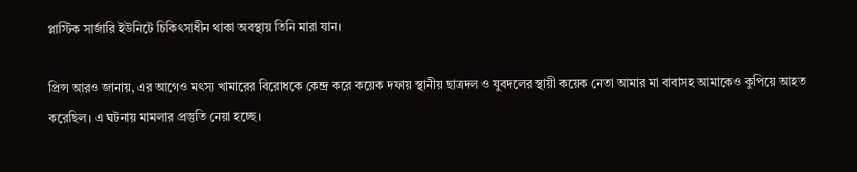প্লাস্টিক সার্জারি ইউনিটে চিকিৎসাধীন থাকা অবস্থায় তিনি মারা যান।

প্রিন্স আরও জানায়, এর আগেও মৎস্য খামারের বিরোধকে কেন্দ্র করে কয়েক দফায় স্থানীয় ছাত্রদল ও যুবদলের স্থায়ী কয়েক নেতা আমার মা বাবাসহ আমাকেও কুপিয়ে আহত করেছিল। এ ঘটনায় মামলার প্রস্তুতি নেয়া হচ্ছে।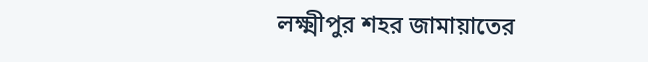লক্ষ্মীপুর শহর জামায়াতের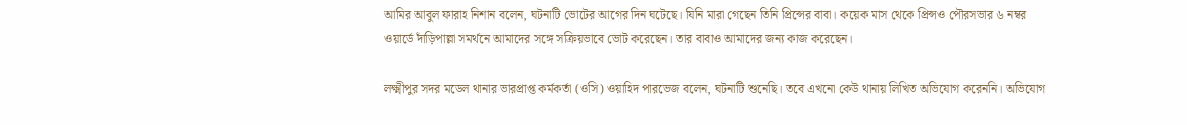আমির আবুল ফারাহ নিশান বলেন, ঘটনাটি ভোটের আগের দিন ঘটেছে। যিনি মারা গেছেন তিনি প্রিন্সের বাবা। কয়েক মাস থেকে প্রিন্সও পৌরসভার ৬ নম্বর ওয়ার্ডে দাঁড়িপাল্লা সমর্থনে আমাদের সঙ্গে সক্রিয়ভাবে ভোট করেছেন। তার বাবাও আমাদের জন্য কাজ করেছেন।

লক্ষ্মীপুর সদর মডেল থানার ভারপ্রাপ্ত কর্মকর্তা (ওসি) ওয়াহিদ পারভেজ বলেন, ঘটনাটি শুনেছি। তবে এখনো কেউ থানায় লিখিত অভিযোগ করেননি। অভিযোগ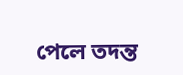পেলে তদন্ত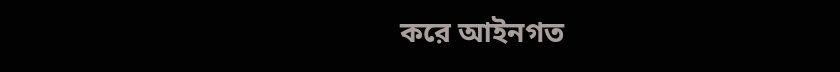করে আইনগত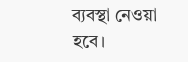ব্যবস্থা নেওয়া হবে।